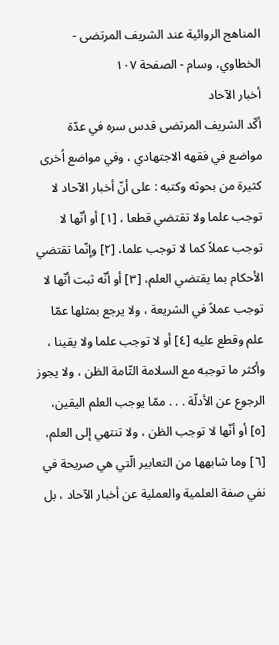المناهج الروائية عند الشریف المرتضی - الخطاوي، وسام - الصفحة ١٠٧
أخبار الآحاد
أكّد الشريف المرتضى قدس سره في عدّة مواضع في فقهه الاجتهادي ، وفي مواضع اُخرى كثيرة من بحوثه وكتبه : على أنّ أخبار الآحاد لا توجب علما ولا تقتضي قطعا ، [١] أو أنّها لا توجب عملاً كما لا توجب علما، [٢] وإنّما تقتضي الأحكام بما يقتضي العلم، [٣] أو أنّه ثبت أنّها لا توجب عملاً في الشريعة ، ولا يرجع بمثلها عمّا علم وقطع عليه [٤] أو لا توجب علما ولا يقينا ، وأكثر ما توجبه مع السلامة التّامة الظن ، ولا يجوز الرجوع عن الأدلّة . . . ممّا يوجب العلم اليقين، [٥] أو أنّها لا توجب الظن ، ولا تنتهي إلى العلم، [٦] وما شابهها من التعابير الّتي هي صريحة في نفي صفة العلمية والعملية عن أخبار الآحاد ، بل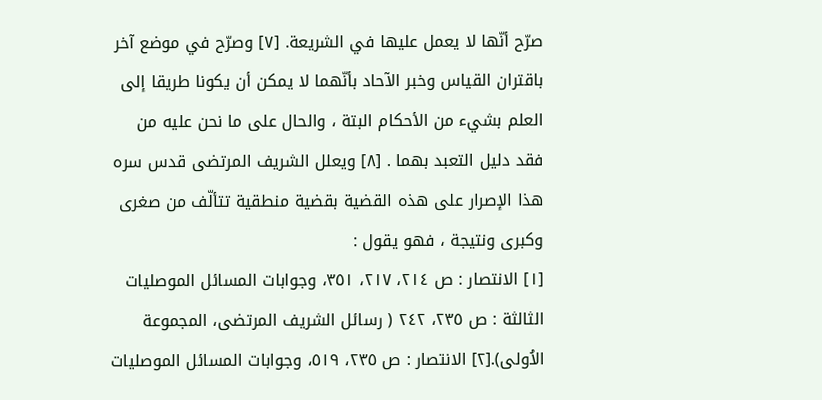صرّح أنّها لا يعمل عليها في الشريعة. [٧] وصرّح في موضع آخر باقتران القياس وخبر الآحاد بأنّهما لا يمكن أن يكونا طريقا إلى العلم بشيء من الأحكام البتة ، والحال على ما نحن عليه من فقد دليل التعبد بهما . [٨] ويعلل الشريف المرتضى قدس سره هذا الإصرار على هذه القضية بقضية منطقية تتألّف من صغرى وكبرى ونتيجة ، فهو يقول :
[١] الانتصار : ص ٢١٤، ٢١٧، ٣٥١، وجوابات المسائل الموصليات الثالثة : ص ٢٣٥، ٢٤٢ ( رسائل الشريف المرتضى، المجموعة الاُولى).[٢] الانتصار : ص ٢٣٥، ٥١٩، وجوابات المسائل الموصليات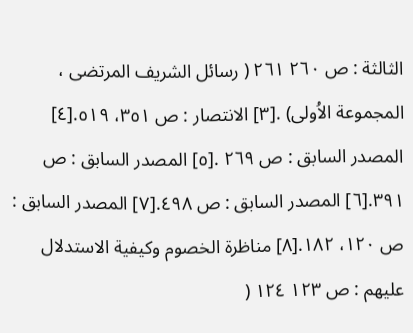الثالثة : ص ٢٦٠ ٢٦١ ( رسائل الشريف المرتضى ، المجموعة الاُولى) .[٣] الانتصار : ص ٣٥١، ٥١٩.[٤] المصدر السابق : ص ٢٦٩ .[٥] المصدر السابق : ص ٣٩١.[٦] المصدر السابق : ص ٤٩٨.[٧] المصدر السابق : ص ١٢٠، ١٨٢.[٨] مناظرة الخصوم وكيفية الاستدلال عليهم : ص ١٢٣ ١٢٤ (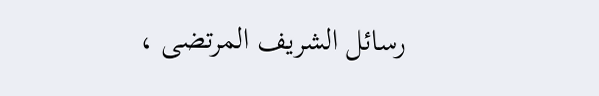رسائل الشريف المرتضى ،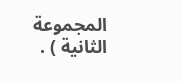المجموعة الثانية ) .